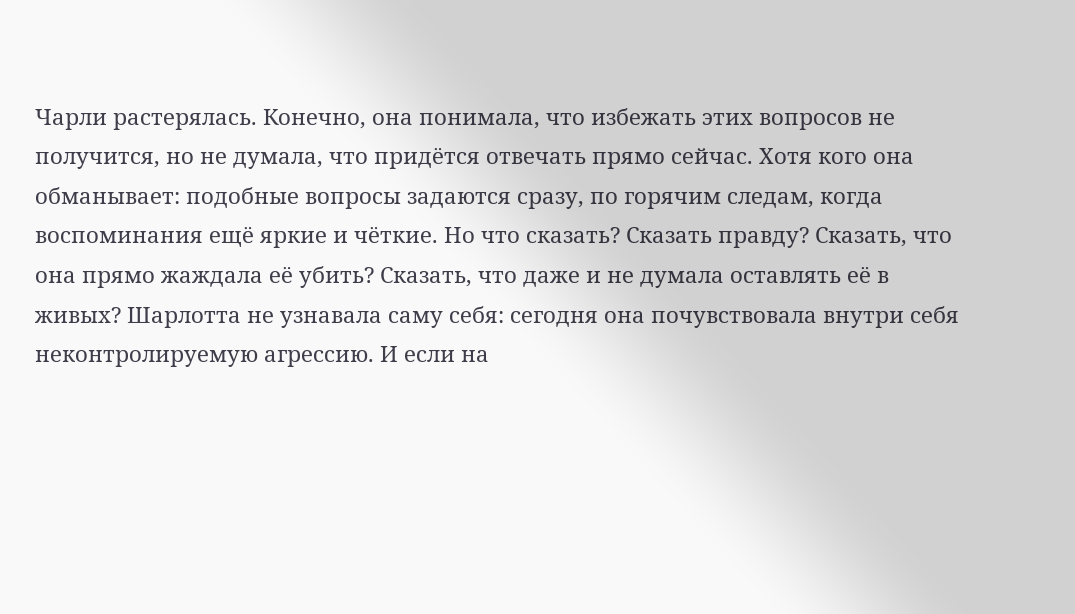Чарли растерялась. Конечно, она понимала, что избежать этих вопросов не получится, но не думала, что придётся отвечать прямо сейчас. Хотя кого она обманывает: подобные вопросы задаются сразу, по горячим следам, когда воспоминания ещё яркие и чёткие. Но что сказать? Сказать правду? Сказать, что она прямо жаждала её убить? Сказать, что даже и не думала оставлять её в живых? Шарлотта не узнавала саму себя: сегодня она почувствовала внутри себя неконтролируемую агрессию. И если на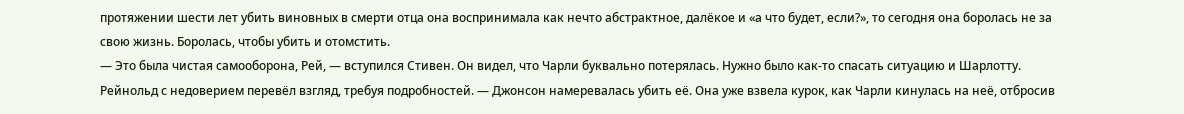протяжении шести лет убить виновных в смерти отца она воспринимала как нечто абстрактное, далёкое и «а что будет, если?», то сегодня она боролась не за свою жизнь. Боролась, чтобы убить и отомстить.
— Это была чистая самооборона, Рей, — вступился Стивен. Он видел, что Чарли буквально потерялась. Нужно было как-то спасать ситуацию и Шарлотту. Рейнольд с недоверием перевёл взгляд, требуя подробностей. — Джонсон намеревалась убить её. Она уже взвела курок, как Чарли кинулась на неё, отбросив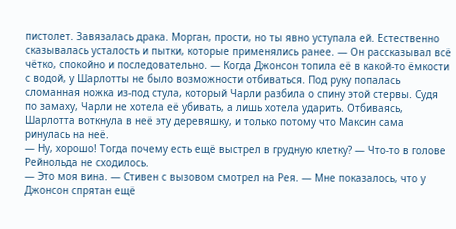пистолет. Завязалась драка. Морган, прости, но ты явно уступала ей. Естественно сказывалась усталость и пытки, которые применялись ранее. — Он рассказывал всё чётко, спокойно и последовательно. — Когда Джонсон топила её в какой-то ёмкости с водой, у Шарлотты не было возможности отбиваться. Под руку попалась сломанная ножка из-под стула, который Чарли разбила о спину этой стервы. Судя по замаху, Чарли не хотела её убивать, а лишь хотела ударить. Отбиваясь, Шарлотта воткнула в неё эту деревяшку, и только потому что Максин сама ринулась на неё.
— Ну, хорошо! Тогда почему есть ещё выстрел в грудную клетку? — Что-то в голове Рейнольда не сходилось.
— Это моя вина. — Стивен с вызовом смотрел на Рея. — Мне показалось, что у Джонсон спрятан ещё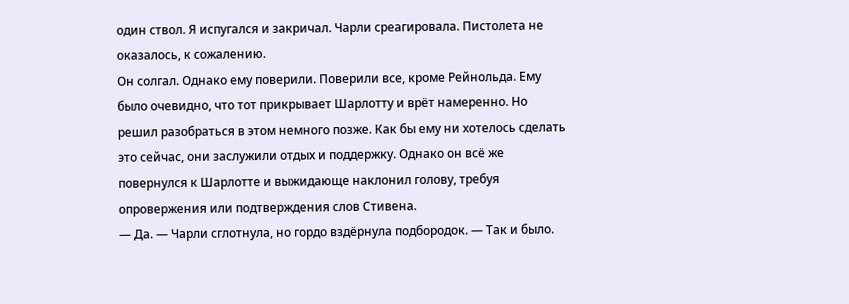один ствол. Я испугался и закричал. Чарли среагировала. Пистолета не оказалось, к сожалению.
Он солгал. Однако ему поверили. Поверили все, кроме Рейнольда. Ему было очевидно, что тот прикрывает Шарлотту и врёт намеренно. Но решил разобраться в этом немного позже. Как бы ему ни хотелось сделать это сейчас, они заслужили отдых и поддержку. Однако он всё же повернулся к Шарлотте и выжидающе наклонил голову, требуя опровержения или подтверждения слов Стивена.
— Да. — Чарли сглотнула, но гордо вздёрнула подбородок. — Так и было.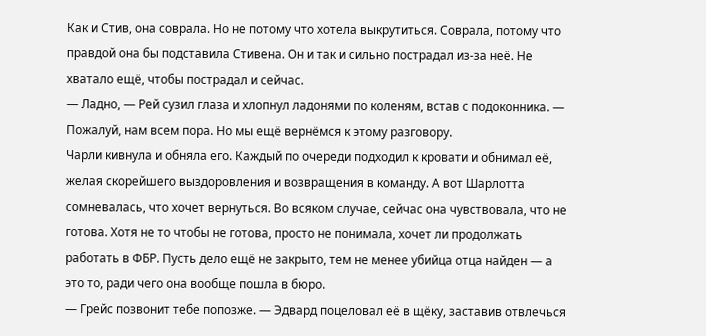Как и Стив, она соврала. Но не потому что хотела выкрутиться. Соврала, потому что правдой она бы подставила Стивена. Он и так и сильно пострадал из-за неё. Не хватало ещё, чтобы пострадал и сейчас.
— Ладно, — Рей сузил глаза и хлопнул ладонями по коленям, встав с подоконника. — Пожалуй, нам всем пора. Но мы ещё вернёмся к этому разговору.
Чарли кивнула и обняла его. Каждый по очереди подходил к кровати и обнимал её, желая скорейшего выздоровления и возвращения в команду. А вот Шарлотта сомневалась, что хочет вернуться. Во всяком случае, сейчас она чувствовала, что не готова. Хотя не то чтобы не готова, просто не понимала, хочет ли продолжать работать в ФБР. Пусть дело ещё не закрыто, тем не менее убийца отца найден — а это то, ради чего она вообще пошла в бюро.
— Грейс позвонит тебе попозже. — Эдвард поцеловал её в щёку, заставив отвлечься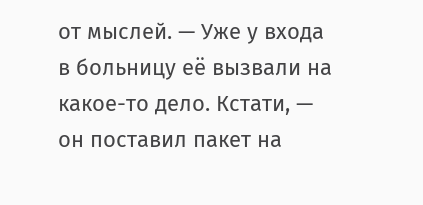от мыслей. — Уже у входа в больницу её вызвали на какое-то дело. Кстати, — он поставил пакет на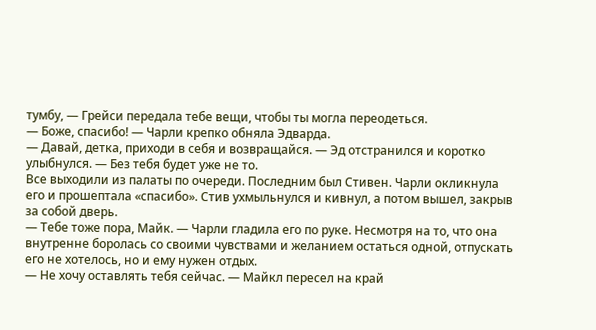тумбу, — Грейси передала тебе вещи, чтобы ты могла переодеться.
— Боже, спасибо! — Чарли крепко обняла Эдварда.
— Давай, детка, приходи в себя и возвращайся. — Эд отстранился и коротко улыбнулся. — Без тебя будет уже не то.
Все выходили из палаты по очереди. Последним был Стивен. Чарли окликнула его и прошептала «спасибо». Стив ухмыльнулся и кивнул, а потом вышел, закрыв за собой дверь.
— Тебе тоже пора, Майк. — Чарли гладила его по руке. Несмотря на то, что она внутренне боролась со своими чувствами и желанием остаться одной, отпускать его не хотелось, но и ему нужен отдых.
— Не хочу оставлять тебя сейчас. — Майкл пересел на край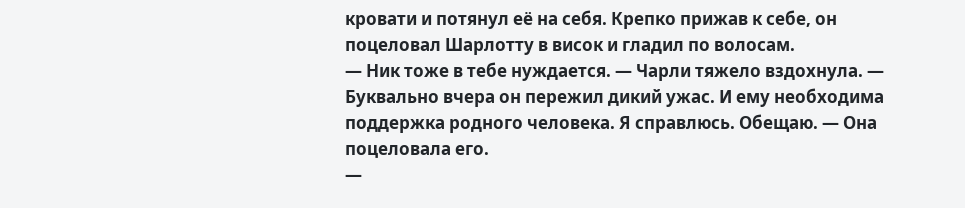кровати и потянул её на себя. Крепко прижав к себе, он поцеловал Шарлотту в висок и гладил по волосам.
— Ник тоже в тебе нуждается. — Чарли тяжело вздохнула. — Буквально вчера он пережил дикий ужас. И ему необходима поддержка родного человека. Я справлюсь. Обещаю. — Она поцеловала его.
—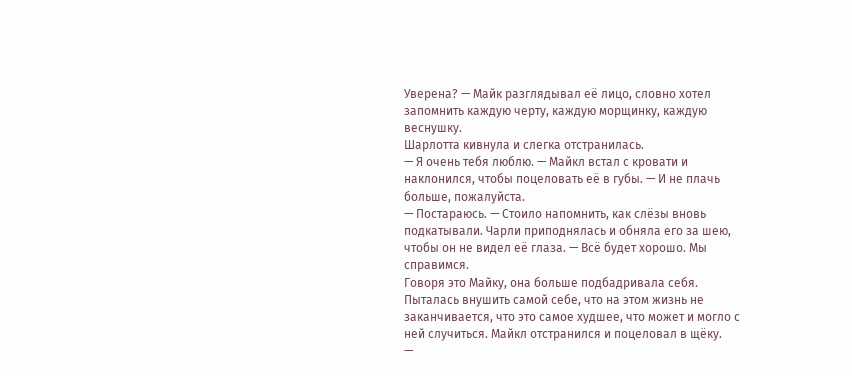Уверена? — Майк разглядывал её лицо, словно хотел запомнить каждую черту, каждую морщинку, каждую веснушку.
Шарлотта кивнула и слегка отстранилась.
— Я очень тебя люблю. — Майкл встал с кровати и наклонился, чтобы поцеловать её в губы. — И не плачь больше, пожалуйста.
— Постараюсь. — Стоило напомнить, как слёзы вновь подкатывали. Чарли приподнялась и обняла его за шею, чтобы он не видел её глаза. — Всё будет хорошо. Мы справимся.
Говоря это Майку, она больше подбадривала себя. Пыталась внушить самой себе, что на этом жизнь не заканчивается, что это самое худшее, что может и могло с ней случиться. Майкл отстранился и поцеловал в щёку.
—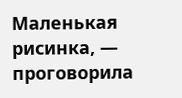Маленькая рисинка, — проговорила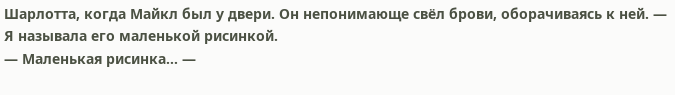Шарлотта, когда Майкл был у двери. Он непонимающе свёл брови, оборачиваясь к ней. — Я называла его маленькой рисинкой.
— Маленькая рисинка… —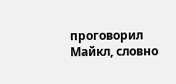проговорил Майкл, словно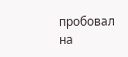пробовал на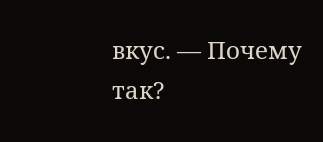вкус. — Почему так?